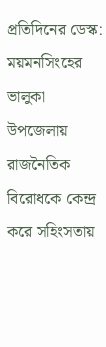প্রতিদিনের ডেস্ক:
ময়মনসিংহের ভালুকা উপজেলায় রাজনৈতিক বিরোধকে কেন্দ্র করে সহিংসতায়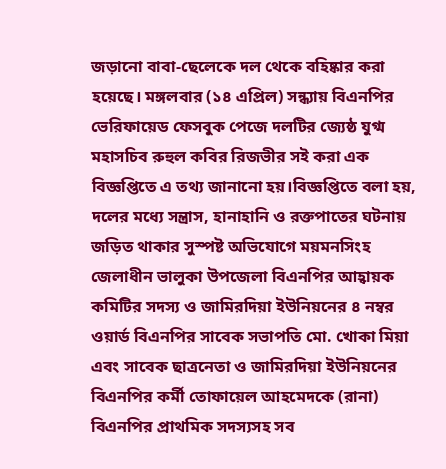জড়ানো বাবা-ছেলেকে দল থেকে বহিষ্কার করা হয়েছে। মঙ্গলবার (১৪ এপ্রিল) সন্ধ্যায় বিএনপির ভেরিফায়েড ফেসবুক পেজে দলটির জ্যেষ্ঠ যুগ্ম মহাসচিব রুহুল কবির রিজভীর সই করা এক বিজ্ঞপ্তিতে এ তথ্য জানানো হয়।বিজ্ঞপ্তিতে বলা হয়, দলের মধ্যে সন্ত্রাস, হানাহানি ও রক্তপাতের ঘটনায় জড়িত থাকার সুস্পষ্ট অভিযোগে ময়মনসিংহ জেলাধীন ভালুকা উপজেলা বিএনপির আহ্বায়ক কমিটির সদস্য ও জামিরদিয়া ইউনিয়নের ৪ নম্বর ওয়ার্ড বিএনপির সাবেক সভাপতি মো. খোকা মিয়া এবং সাবেক ছাত্রনেতা ও জামিরদিয়া ইউনিয়নের বিএনপির কর্মী তোফায়েল আহমেদকে (রানা) বিএনপির প্রাথমিক সদস্যসহ সব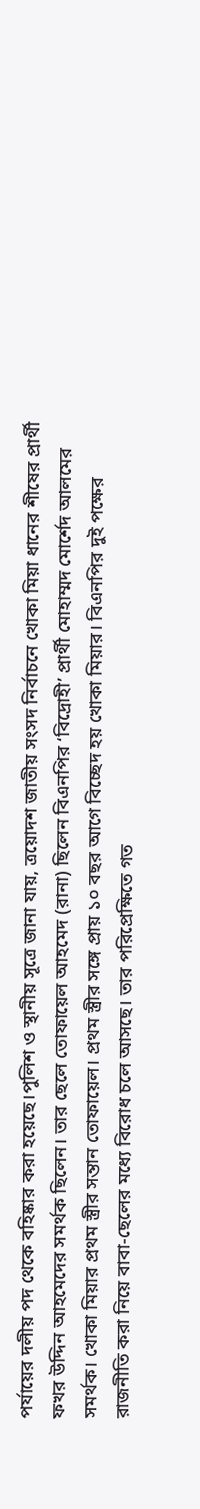পর্যায়ের দলীয় পদ থেকে বহিষ্কার করা হয়েছে।পুলিশ ও স্থানীয় সূত্রে জানা যায়, ত্রয়োদশ জাতীয় সংসদ নির্বাচনে খোকা মিয়া ধানের শীষের প্রার্থী ফখর উদ্দিন আহমেদের সমর্থক ছিলেন। তার ছেলে তোফায়েল আহমেদ (রানা) ছিলেন বিএনপির ‘বিদ্রোহী’ প্রার্থী মোহাম্মদ মোর্শেদ আলমের সমর্থক। খোকা মিয়ার প্রথম স্ত্রীর সন্তান তোফায়েল। প্রথম স্ত্রীর সঙ্গে প্রায় ১০ বছর আগে বিচ্ছেদ হয় খোকা মিয়ার। বিএনপির দুই পক্ষের রাজনীতি করা নিয়ে বাবা-ছেলের মধ্যে বিরোধ চলে আসছে। তার পরিপ্রেক্ষিতে গত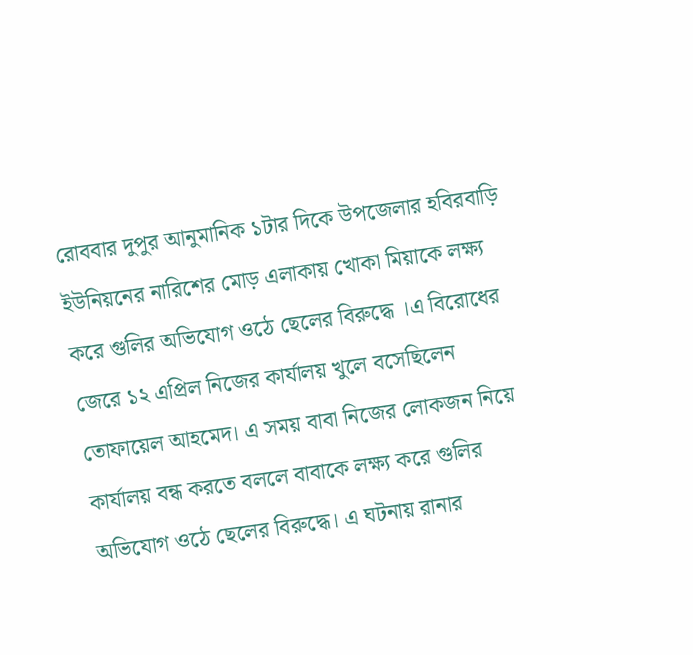রোববার দুপুর আনুমানিক ১টার দিকে উপজেলার হবিরবাড়ি ইউনিয়নের নারিশের মোড় এলাকায় খোকা মিয়াকে লক্ষ্য করে গুলির অভিযোগ ওঠে ছেলের বিরুদ্ধে ।এ বিরোধের জেরে ১২ এপ্রিল নিজের কার্যালয় খুলে বসেছিলেন তোফায়েল আহমেদ। এ সময় বাবা নিজের লোকজন নিয়ে কার্যালয় বন্ধ করতে বললে বাবাকে লক্ষ্য করে গুলির অভিযোগ ওঠে ছেলের বিরুদ্ধে। এ ঘটনায় রানার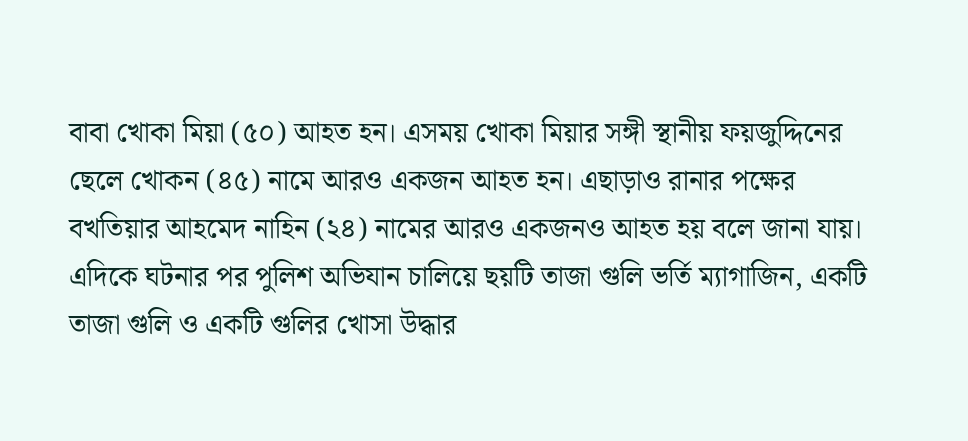বাবা খোকা মিয়া (৫০) আহত হন। এসময় খোকা মিয়ার সঙ্গী স্থানীয় ফয়জুদ্দিনের ছেলে খোকন (৪৫) নামে আরও একজন আহত হন। এছাড়াও রানার পক্ষের বখতিয়ার আহমেদ নাহিন (২৪) নামের আরও একজনও আহত হয় বলে জানা যায়।
এদিকে ঘটনার পর পুলিশ অভিযান চালিয়ে ছয়টি তাজা গুলি ভর্তি ম্যাগাজিন, একটি তাজা গুলি ও একটি গুলির খোসা উদ্ধার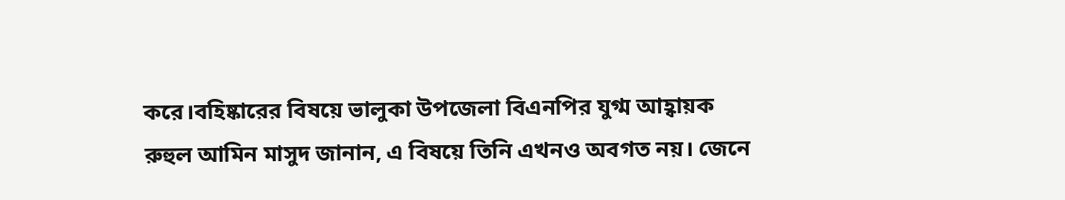করে।বহিষ্কারের বিষয়ে ভালুকা উপজেলা বিএনপির যুগ্ম আহ্বায়ক রুহুল আমিন মাসুদ জানান, এ বিষয়ে তিনি এখনও অবগত নয়। জেনে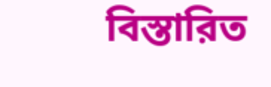বিস্তারিত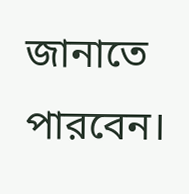জানাতে পারবেন।